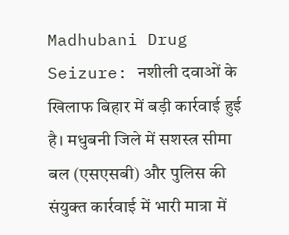Madhubani Drug Seizure: नशीली दवाओं के खिलाफ बिहार में बड़ी कार्रवाई हुई है। मधुबनी जिले में सशस्त्र सीमा बल (एसएसबी) और पुलिस की संयुक्त कार्रवाई में भारी मात्रा में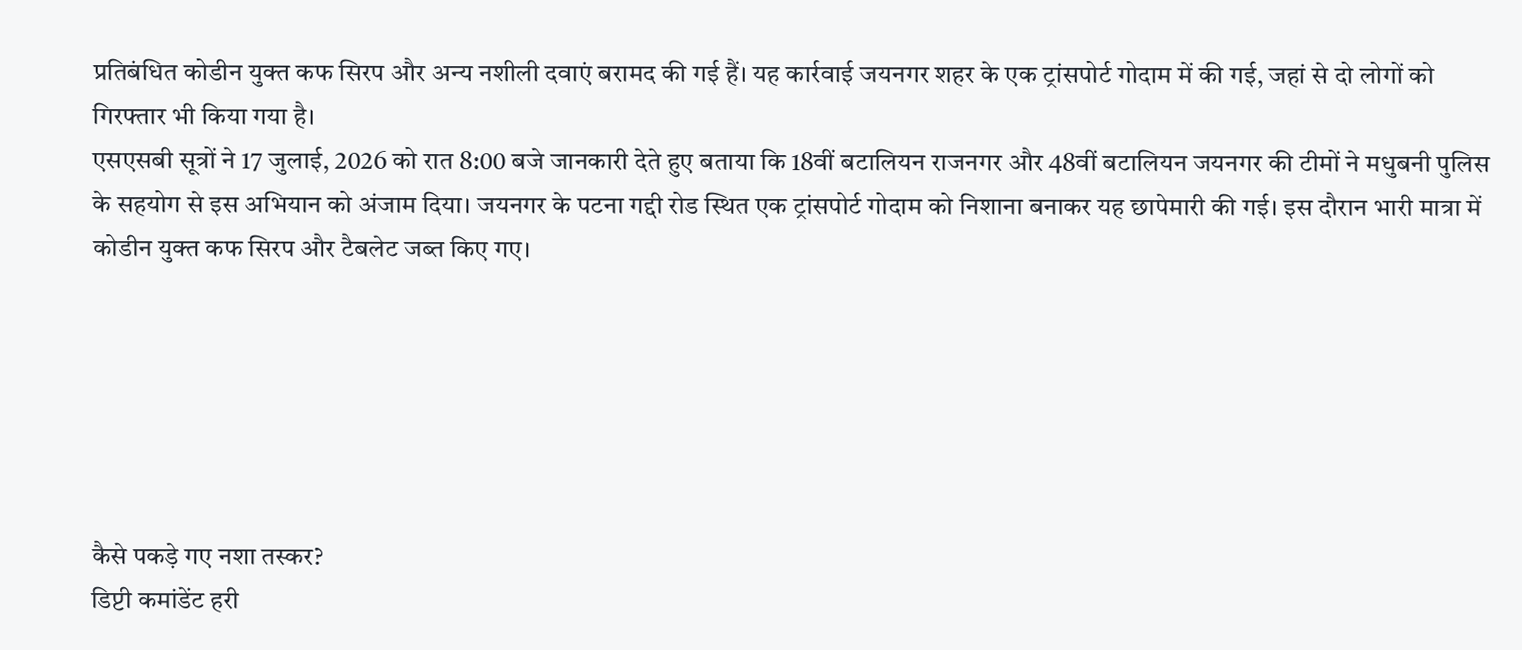प्रतिबंधित कोडीन युक्त कफ सिरप और अन्य नशीली दवाएं बरामद की गई हैं। यह कार्रवाई जयनगर शहर के एक ट्रांसपोर्ट गोदाम में की गई, जहां से दो लोगों को गिरफ्तार भी किया गया है।
एसएसबी सूत्रों ने 17 जुलाई, 2026 को रात 8:00 बजे जानकारी देते हुए बताया कि 18वीं बटालियन राजनगर और 48वीं बटालियन जयनगर की टीमों ने मधुबनी पुलिस के सहयोग से इस अभियान को अंजाम दिया। जयनगर के पटना गद्दी रोड स्थित एक ट्रांसपोर्ट गोदाम को निशाना बनाकर यह छापेमारी की गई। इस दौरान भारी मात्रा में कोडीन युक्त कफ सिरप और टैबलेट जब्त किए गए।






कैसे पकड़े गए नशा तस्कर?
डिप्टी कमांडेंट हरी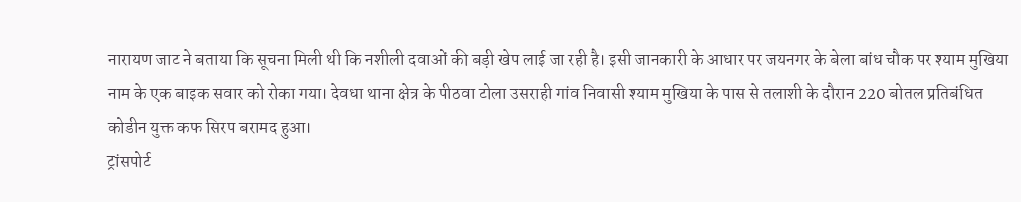नारायण जाट ने बताया कि सूचना मिली थी कि नशीली दवाओं की बड़ी खेप लाई जा रही है। इसी जानकारी के आधार पर जयनगर के बेला बांध चौक पर श्याम मुखिया नाम के एक बाइक सवार को रोका गया। देवधा थाना क्षेत्र के पीठवा टोला उसराही गांव निवासी श्याम मुखिया के पास से तलाशी के दौरान 220 बोतल प्रतिबंधित कोडीन युक्त कफ सिरप बरामद हुआ।
ट्रांसपोर्ट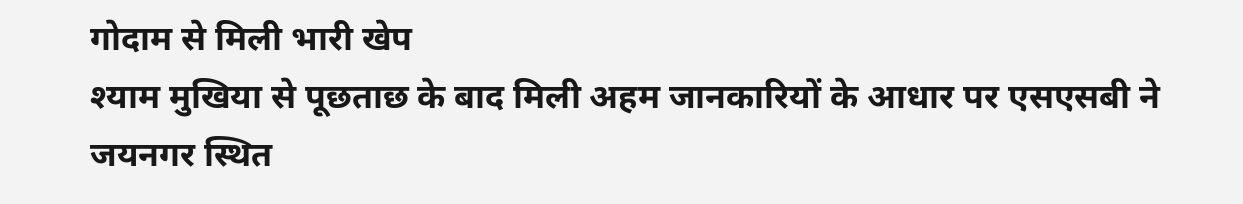गोदाम से मिली भारी खेप
श्याम मुखिया से पूछताछ के बाद मिली अहम जानकारियों के आधार पर एसएसबी ने जयनगर स्थित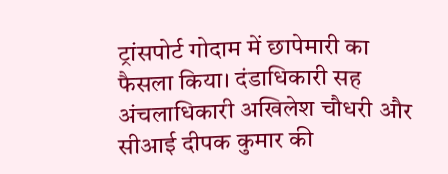ट्रांसपोर्ट गोदाम में छापेमारी का फैसला किया। दंडाधिकारी सह अंचलाधिकारी अखिलेश चौधरी और सीआई दीपक कुमार की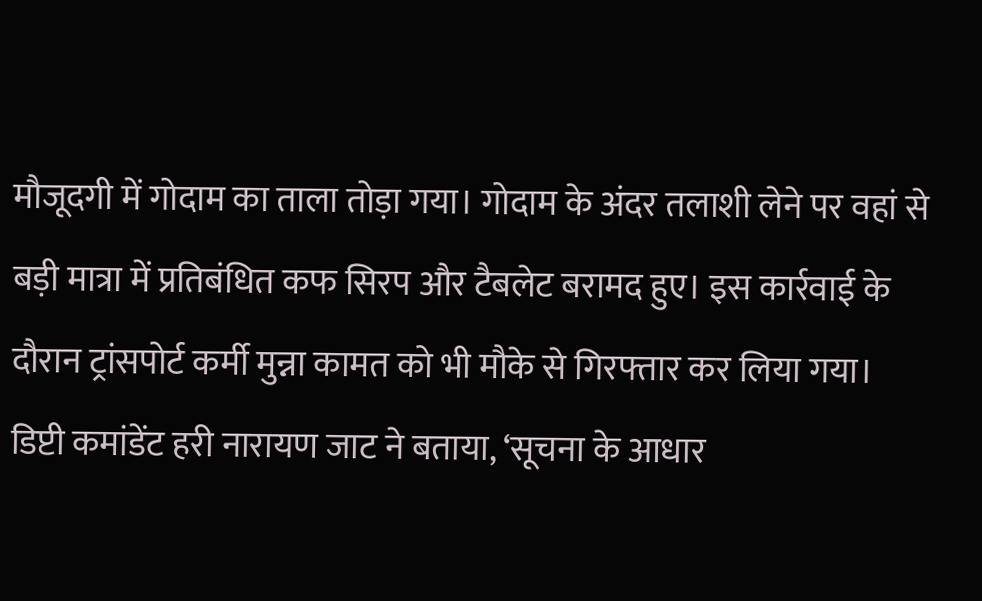मौजूदगी में गोदाम का ताला तोड़ा गया। गोदाम के अंदर तलाशी लेने पर वहां से बड़ी मात्रा में प्रतिबंधित कफ सिरप और टैबलेट बरामद हुए। इस कार्रवाई के दौरान ट्रांसपोर्ट कर्मी मुन्ना कामत को भी मौके से गिरफ्तार कर लिया गया।
डिप्टी कमांडेंट हरी नारायण जाट ने बताया, ‘सूचना के आधार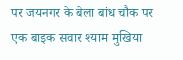पर जयनगर के बेला बांध चौक पर एक बाइक सवार श्याम मुखिया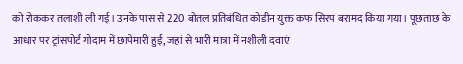को रोककर तलाशी ली गई। उनके पास से 220 बोतल प्रतिबंधित कोडीन युक्त कफ सिरप बरामद किया गया। पूछताछ के आधार पर ट्रांसपोर्ट गोदाम में छापेमारी हुई, जहां से भारी मात्रा में नशीली दवाएं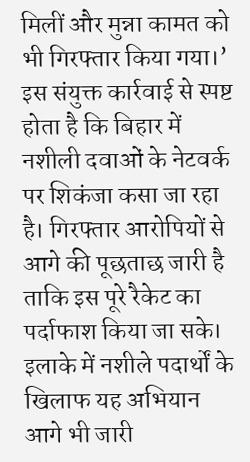मिलीं और मुन्ना कामत को भी गिरफ्तार किया गया।’
इस संयुक्त कार्रवाई से स्पष्ट होता है कि बिहार में नशीली दवाओं के नेटवर्क पर शिकंजा कसा जा रहा है। गिरफ्तार आरोपियों से आगे की पूछताछ जारी है ताकि इस पूरे रैकेट का पर्दाफाश किया जा सके। इलाके में नशीले पदार्थों के खिलाफ यह अभियान आगे भी जारी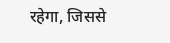रहेगा, जिससे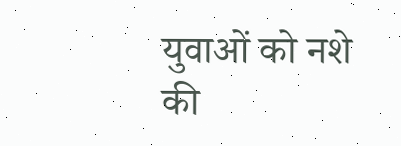युवाओं को नशे की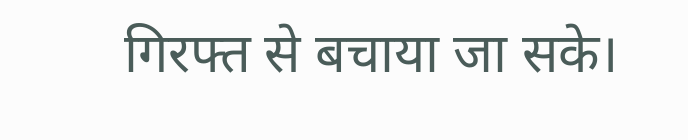गिरफ्त से बचाया जा सके।